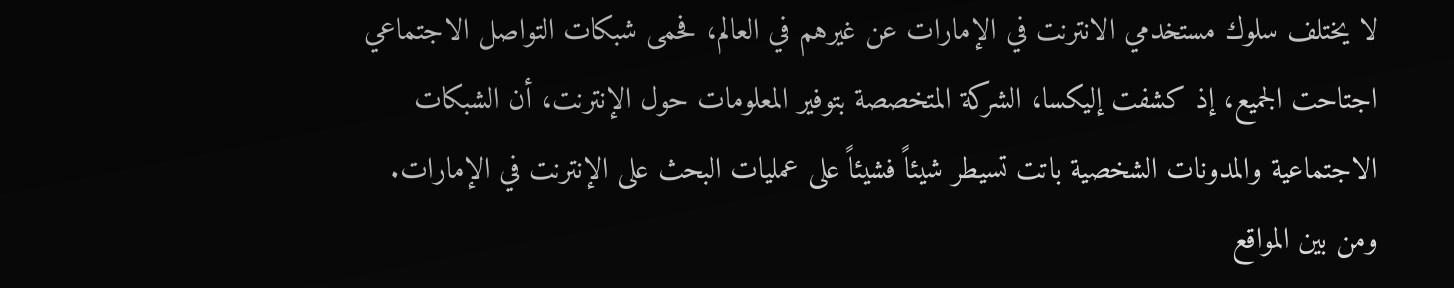لا يختلف سلوك مستخدمي الانترنت في الإمارات عن غيرهم في العالم، فحمى شبكات التواصل الاجتماعي اجتاحت الجميع، إذ كشفت إليكسا، الشركة المتخصصة بتوفير المعلومات حول الإنترنت، أن الشبكات الاجتماعية والمدونات الشخصية باتت تسيطر شيئاً فشيئاً على عمليات البحث على الإنترنت في الإمارات.
ومن بين المواقع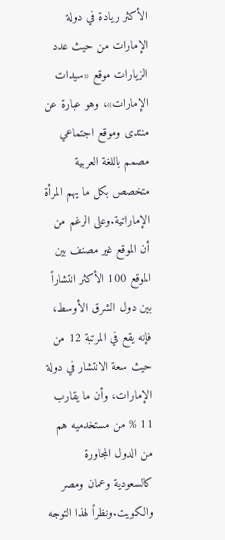الأكثر ريادة في دولة الإمارات من حيث عدد الزيارات موقع «سيدات الإمارات»، وهو عبارة عن منتدى وموقع اجتماعي مصمم باللغة العربية متخصص بكل ما يهم المرأة الإماراتية.وعلى الرغم من أن الموقع غير مصنف بين الموقع 100 الأكثر انتشاراً بين دول الشرق الأوسط، فإنه يقع في المرتبة 12 من حيث سعة الانتشار في دولة الإمارات، وأن ما يقارب 11 % من مستخدميه هم من الدول المجاورة كالسعودية وعمان ومصر والكويت.ونظراً لهذا التوجه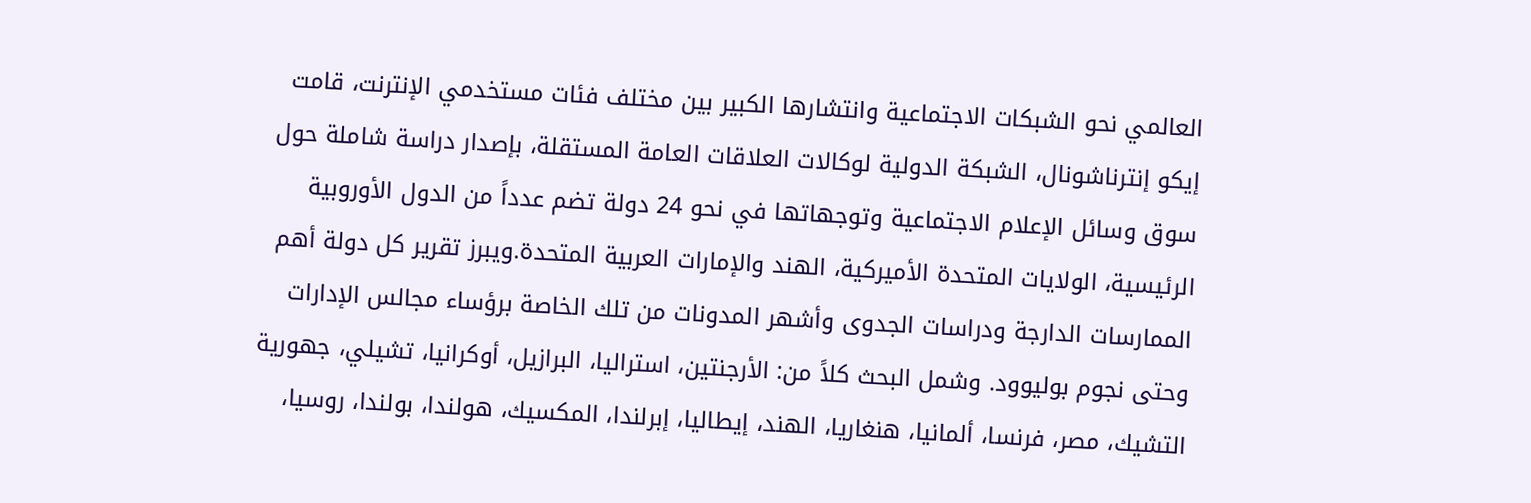العالمي نحو الشبكات الاجتماعية وانتشارها الكبير بين مختلف فئات مستخدمي الإنترنت، قامت إيكو إنترناشونال، الشبكة الدولية لوكالات العلاقات العامة المستقلة، بإصدار دراسة شاملة حول سوق وسائل الإعلام الاجتماعية وتوجهاتها في نحو 24 دولة تضم عدداً من الدول الأوروبية الرئيسية، الولايات المتحدة الأميركية، الهند والإمارات العربية المتحدة.ويبرز تقرير كل دولة أهم الممارسات الدارجة ودراسات الجدوى وأشهر المدونات من تلك الخاصة برؤساء مجالس الإدارات وحتى نجوم بوليوود. وشمل البحث كلاً من: الأرجنتين، استراليا، البرازيل، أوكرانيا، تشيلي، جهورية التشيك، مصر، فرنسا، ألمانيا، هنغاريا، الهند، إيطاليا، إبرلندا، المكسيك، هولندا، بولندا، روسيا،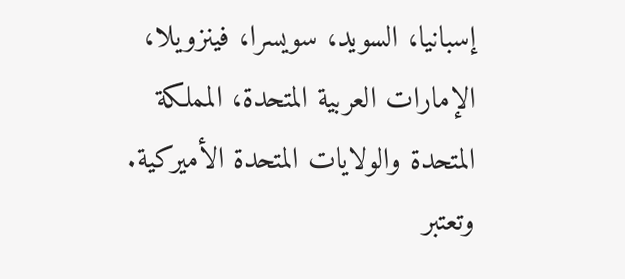إسبانيا، السويد، سويسرا، فينزويلا، الإمارات العربية المتحدة، المملكة المتحدة والولايات المتحدة الأميركية.
وتعتبر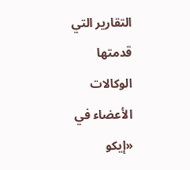التقارير التي قدمتها الوكالات الأعضاء في «إيكو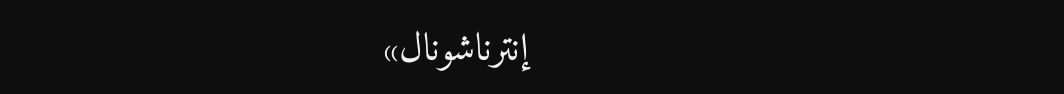إنترناشونال»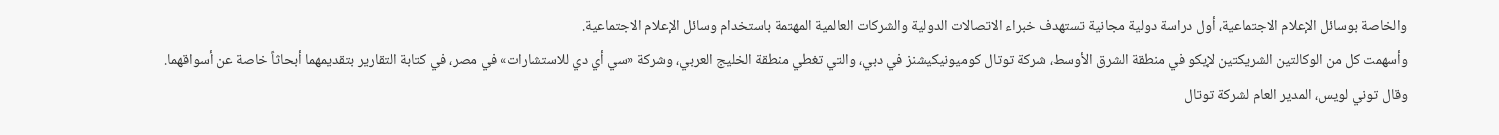والخاصة بوسائل الإعلام الاجتماعية، أول دراسة دولية مجانية تستهدف خبراء الاتصالات الدولية والشركات العالمية المهتمة باستخدام وسائل الإعلام الاجتماعية.
وأسهمت كل من الوكالتين الشريكتين لإيكو في منطقة الشرق الأوسط، شركة توتال كوميونيكيشنز في دبي، والتي تغطي منطقة الخليج العربي، وشركة «سي أي دي للاستشارات» في مصر، في كتابة التقارير بتقديمهما أبحاثاً خاصة عن أسواقهما.
وقال توني لويس، المدير العام لشركة توتال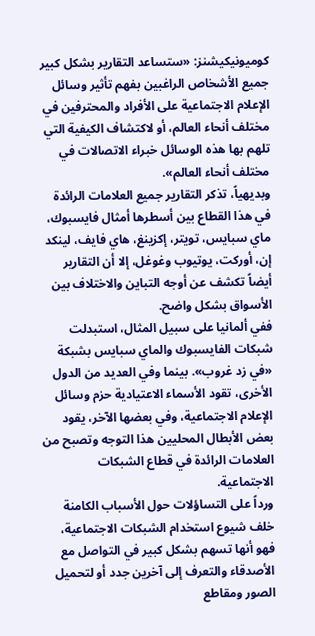كوميونيكيشنز: «ستساعد التقارير بشكل كبير جميع الأشخاص الراغبين بفهم تأثير وسائل الإعلام الاجتماعية على الأفراد والمحترفين في مختلف أنحاء العالم، أو لاكتشاف الكيفية التي تلهم بها هذه الوسائل خبراء الاتصالات في مختلف أنحاء العالم».
وبديهياً، تذكر التقارير جميع العلامات الرائدة في هذا القطاع بين أسطرها أمثال فايسبوك، ماي سبايس، تويتر، إكزينغ، هاي فايف، لينكد إن، أوركت، يوتيوب وغوغل، إلا أن التقارير أيضاً تكشف عن أوجه التباين والاختلاف بين الأسواق بشكل واضح.
ففي ألمانيا على سبيل المثال، استبدلت شبكات الفايسبوك والماي سبايس بشبكة «في زد غروب». بينما وفي العديد من الدول الأخرى، تقود الأسماء الاعتيادية حزم وسائل الإعلام الاجتماعية، وفي بعضها الآخر، يقود بعض الأبطال المحليين هذا التوجه وتصبح من العلامات الرائدة في قطاع الشبكات الاجتماعية.
ورداً على التساؤلات حول الأسباب الكامنة خلف شيوع استخدام الشبكات الاجتماعية، فهو أنها تسهم بشكل كبير في التواصل مع الأصدقاء والتعرف إلى آخرين جدد أو لتحميل الصور ومقاطع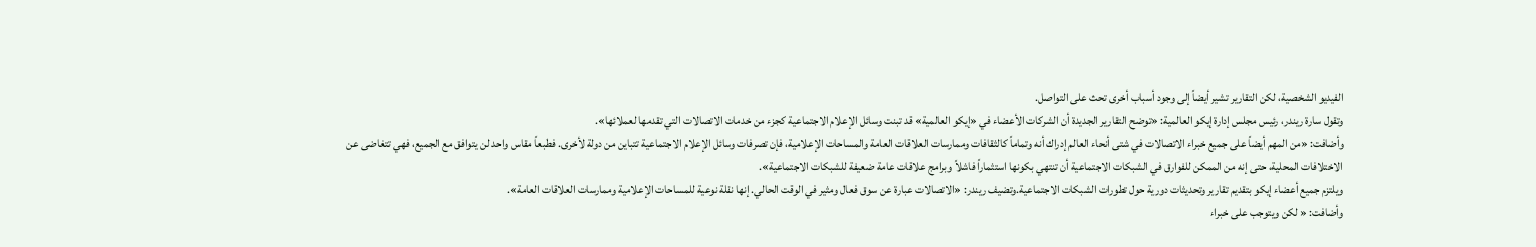الفيديو الشخصية، لكن التقارير تشير أيضاً إلى وجود أسباب أخرى تحث على التواصل.
وتقول سارة ريندر، رئيس مجلس إدارة إيكو العالمية: «توضح التقارير الجديدة أن الشركات الأعضاء في «إيكو العالمية» قد تبنت وسائل الإعلام الاجتماعية كجزء من خدمات الاتصالات التي تقدمها لعملائها».
وأضافت: «من المهم أيضاً على جميع خبراء الاتصالات في شتى أنحاء العالم إدراك أنه وتماماً كالثقافات وممارسات العلاقات العامة والمساحات الإعلامية، فإن تصرفات وسائل الإعلام الاجتماعية تتباين من دولة لأخرى. فطبعاً مقاس واحد لن يتوافق مع الجميع، فهي تتغاضى عن الاختلافات المحلية، حتى إنه من الممكن للفوارق في الشبكات الاجتماعية أن تنتهي بكونها استثماراً فاشلاً وبرامج علاقات عامة ضعيفة للشبكات الاجتماعية».
ويلتزم جميع أعضاء إيكو بتقديم تقارير وتحديثات دورية حول تطورات الشبكات الاجتماعية.وتضيف ريندر: «الاتصالات عبارة عن سوق فعال ومثير في الوقت الحالي. إنها نقلة نوعية للمساحات الإعلامية وممارسات العلاقات العامة».
وأضافت: « لكن ويتوجب على خبراء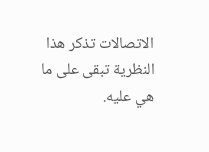الاتصالات تذكر هذا النظرية تبقى على ما هي عليه.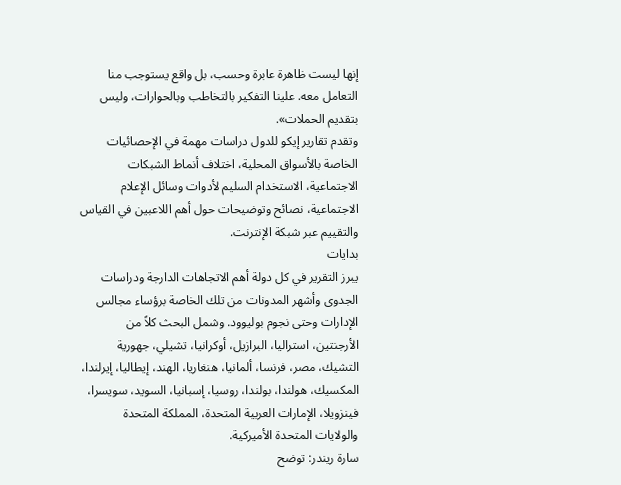إنها ليست ظاهرة عابرة وحسب، بل واقع يستوجب منا التعامل معه. علينا التفكير بالتخاطب وبالحوارات، وليس بتقديم الحملات».
وتقدم تقارير إيكو للدول دراسات مهمة في الإحصائيات الخاصة بالأسواق المحلية، اختلاف أنماط الشبكات الاجتماعية، الاستخدام السليم لأدوات وسائل الإعلام الاجتماعية، نصائح وتوضيحات حول أهم اللاعبين في القياس والتقييم عبر شبكة الإنترنت.
بدايات
يبرز التقرير في كل دولة أهم الاتجاهات الدارجة ودراسات الجدوى وأشهر المدونات من تلك الخاصة برؤساء مجالس الإدارات وحتى نجوم بوليوود. وشمل البحث كلاً من الأرجنتين، استراليا، البرازيل، أوكرانيا، تشيلي، جهورية التشيك، مصر، فرنسا، ألمانيا، هنغاريا، الهند، إيطاليا، إيرلندا، المكسيك، هولندا، بولندا، روسيا، إسبانيا، السويد، سويسرا، فينزويلا، الإمارات العربية المتحدة، المملكة المتحدة والولايات المتحدة الأميركية.
سارة ريندر: توضح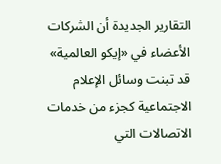التقارير الجديدة أن الشركات الأعضاء في «إيكو العالمية» قد تبنت وسائل الإعلام الاجتماعية كجزء من خدمات الاتصالات التي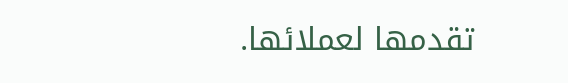تقدمها لعملائها.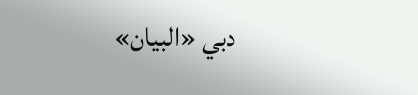دبي «البيان»